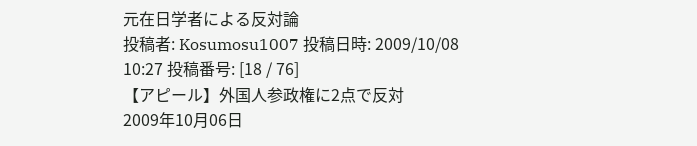元在日学者による反対論
投稿者: Kosumosu1007 投稿日時: 2009/10/08 10:27 投稿番号: [18 / 76]
【アピール】外国人参政権に2点で反対
2009年10月06日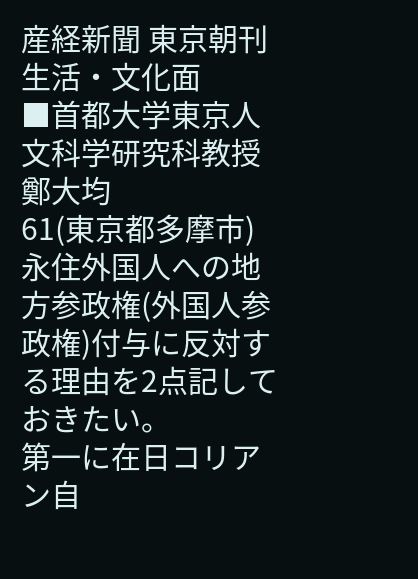産経新聞 東京朝刊 生活・文化面
■首都大学東京人文科学研究科教授
鄭大均
61(東京都多摩市)
永住外国人への地方参政権(外国人参政権)付与に反対する理由を2点記しておきたい。
第一に在日コリアン自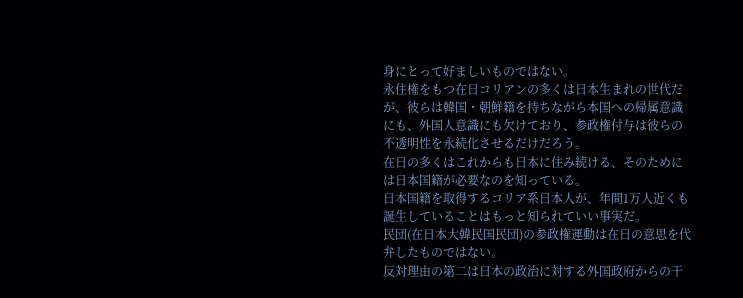身にとって好ましいものではない。
永住権をもつ在日コリアンの多くは日本生まれの世代だが、彼らは韓国・朝鮮籍を持ちながら本国への帰属意識にも、外国人意識にも欠けており、参政権付与は彼らの不透明性を永続化させるだけだろう。
在日の多くはこれからも日本に住み続ける、そのためには日本国籍が必要なのを知っている。
日本国籍を取得するコリア系日本人が、年間1万人近くも誕生していることはもっと知られていい事実だ。
民団(在日本大韓民国民団)の参政権運動は在日の意思を代弁したものではない。
反対理由の第二は日本の政治に対する外国政府からの干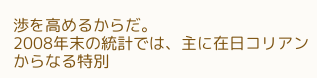渉を高めるからだ。
2008年末の統計では、主に在日コリアンからなる特別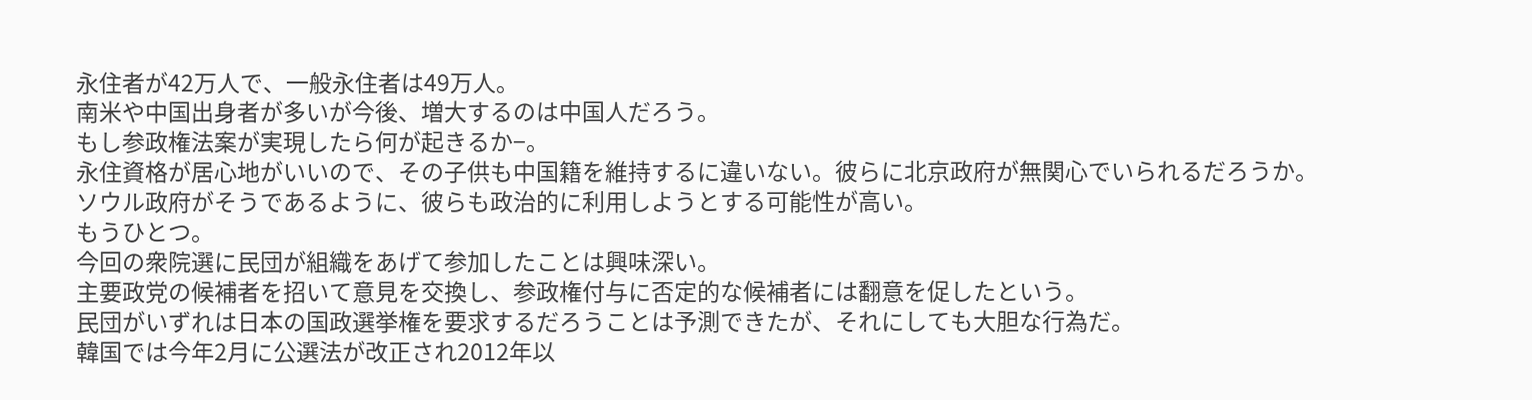永住者が42万人で、一般永住者は49万人。
南米や中国出身者が多いが今後、増大するのは中国人だろう。
もし参政権法案が実現したら何が起きるか−。
永住資格が居心地がいいので、その子供も中国籍を維持するに違いない。彼らに北京政府が無関心でいられるだろうか。
ソウル政府がそうであるように、彼らも政治的に利用しようとする可能性が高い。
もうひとつ。
今回の衆院選に民団が組織をあげて参加したことは興味深い。
主要政党の候補者を招いて意見を交換し、参政権付与に否定的な候補者には翻意を促したという。
民団がいずれは日本の国政選挙権を要求するだろうことは予測できたが、それにしても大胆な行為だ。
韓国では今年2月に公選法が改正され2012年以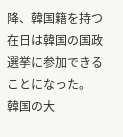降、韓国籍を持つ在日は韓国の国政選挙に参加できることになった。
韓国の大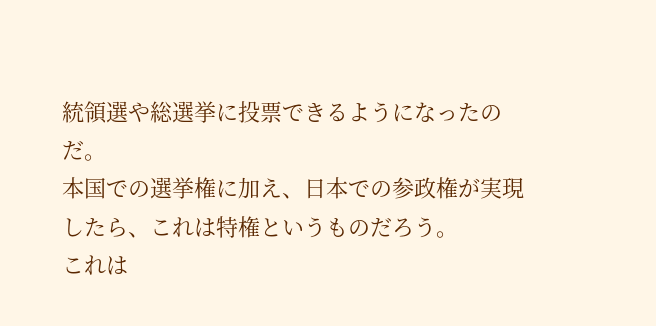統領選や総選挙に投票できるようになったのだ。
本国での選挙権に加え、日本での参政権が実現したら、これは特権というものだろう。
これは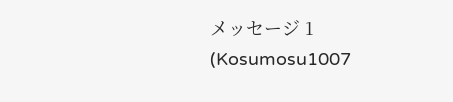メッセージ 1 (Kosumosu1007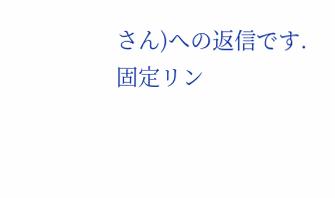さん)への返信です.
固定リン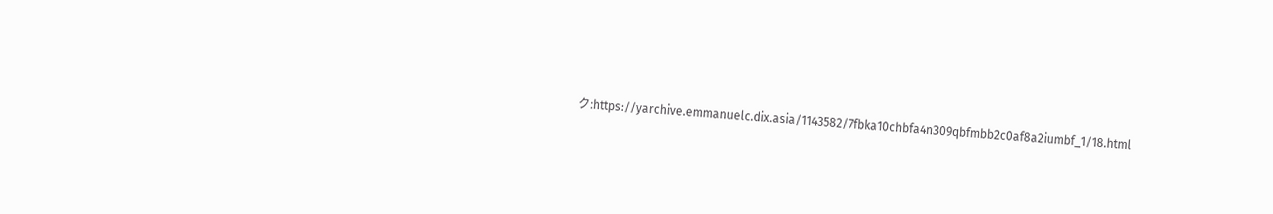ク:https://yarchive.emmanuelc.dix.asia/1143582/7fbka10chbfa4n309qbfmbb2c0af8a2iumbf_1/18.html